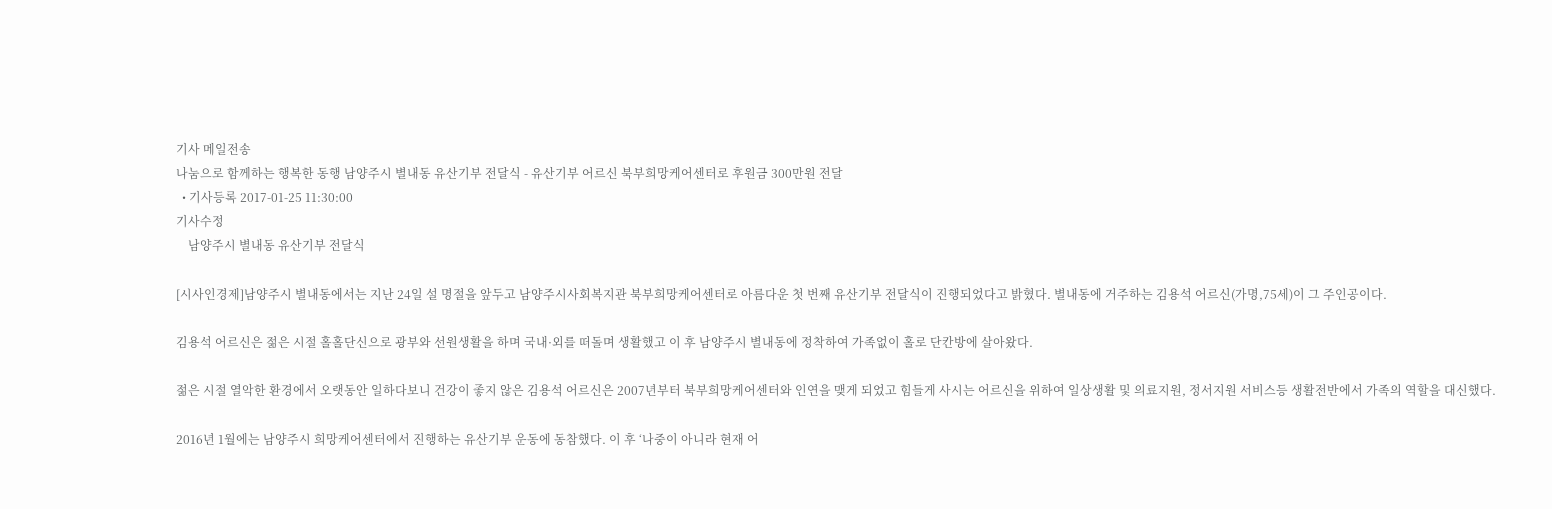기사 메일전송
나눔으로 함께하는 행복한 동행 남양주시 별내동 유산기부 전달식 - 유산기부 어르신 북부희망케어센터로 후원금 300만원 전달
  • 기사등록 2017-01-25 11:30:00
기사수정
    남양주시 별내동 유산기부 전달식

[시사인경제]남양주시 별내동에서는 지난 24일 설 명절을 앞두고 남양주시사회복지관 북부희망케어센터로 아름다운 첫 번째 유산기부 전달식이 진행되었다고 밝혔다. 별내동에 거주하는 김용석 어르신(가명,75세)이 그 주인공이다.

김용석 어르신은 젊은 시절 홀홀단신으로 광부와 선원생활을 하며 국내·외를 떠돌며 생활했고 이 후 남양주시 별내동에 정착하여 가족없이 홀로 단칸방에 살아왔다.

젊은 시절 열악한 환경에서 오랫동안 일하다보니 건강이 좋지 않은 김용석 어르신은 2007년부터 북부희망케어센터와 인연을 맺게 되었고 힘들게 사시는 어르신을 위하여 일상생활 및 의료지원, 정서지원 서비스등 생활전반에서 가족의 역할을 대신했다.

2016년 1월에는 남양주시 희망케어센터에서 진행하는 유산기부 운동에 동참했다. 이 후 ‘나중이 아니라 현재 어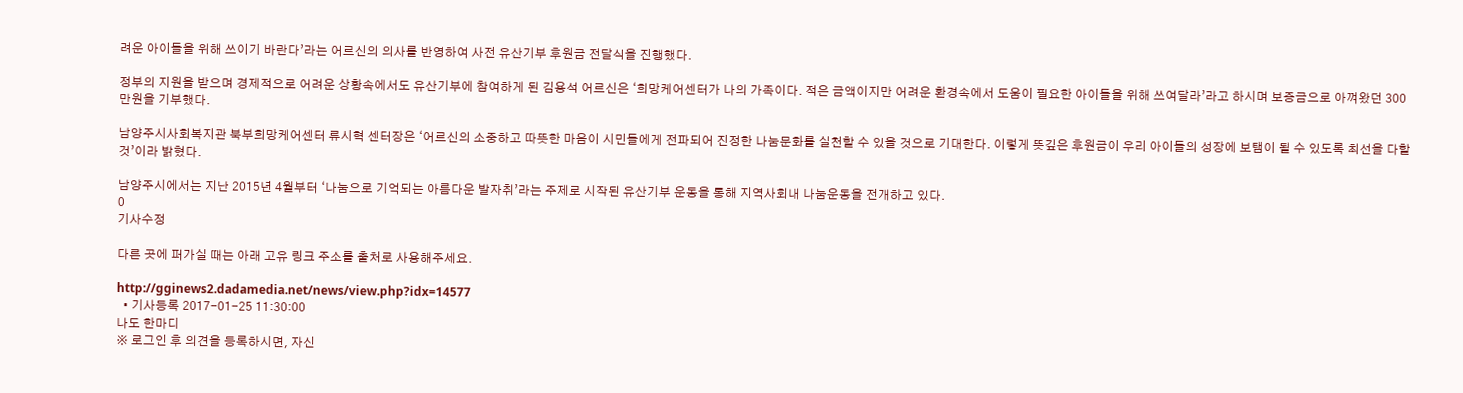려운 아이들을 위해 쓰이기 바란다’라는 어르신의 의사를 반영하여 사전 유산기부 후원금 전달식을 진행했다.

정부의 지원을 받으며 경제적으로 어려운 상황속에서도 유산기부에 참여하게 된 김용석 어르신은 ‘희망케어센터가 나의 가족이다. 적은 금액이지만 어려운 환경속에서 도움이 필요한 아이들을 위해 쓰여달라’라고 하시며 보증금으로 아껴왔던 300만원을 기부했다.

남양주시사회복지관 북부희망케어센터 류시혁 센터장은 ‘어르신의 소중하고 따뜻한 마음이 시민들에게 전파되어 진정한 나눔문화를 실천할 수 있을 것으로 기대한다. 이렇게 뜻깊은 후원금이 우리 아이들의 성장에 보탬이 될 수 있도록 최선을 다할 것’이라 밝혔다.

남양주시에서는 지난 2015년 4월부터 ‘나눔으로 기억되는 아름다운 발자취’라는 주제로 시작된 유산기부 운동을 통해 지역사회내 나눔운동을 전개하고 있다.
0
기사수정

다른 곳에 퍼가실 때는 아래 고유 링크 주소를 출처로 사용해주세요.

http://gginews2.dadamedia.net/news/view.php?idx=14577
  • 기사등록 2017-01-25 11:30:00
나도 한마디
※ 로그인 후 의견을 등록하시면, 자신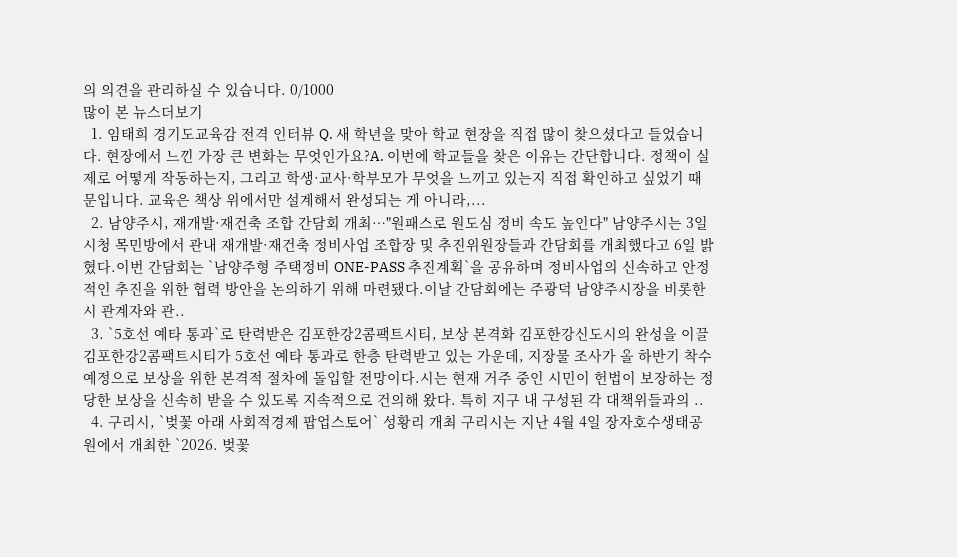의 의견을 관리하실 수 있습니다. 0/1000
많이 본 뉴스더보기
  1. 임태희 경기도교육감 전격 인터뷰 Q. 새 학년을 맞아 학교 현장을 직접 많이 찾으셨다고 들었습니다. 현장에서 느낀 가장 큰 변화는 무엇인가요?A. 이번에 학교들을 찾은 이유는 간단합니다. 정책이 실제로 어떻게 작동하는지, 그리고 학생·교사·학부모가 무엇을 느끼고 있는지 직접 확인하고 싶었기 때문입니다. 교육은 책상 위에서만 설계해서 완성되는 게 아니라,...
  2. 남양주시, 재개발·재건축 조합 간담회 개최…"원패스로 원도심 정비 속도 높인다" 남양주시는 3일 시청 목민방에서 관내 재개발·재건축 정비사업 조합장 및 추진위원장들과 간담회를 개최했다고 6일 밝혔다.이번 간담회는 `남양주형 주택정비 ONE-PASS 추진계획`을 공유하며 정비사업의 신속하고 안정적인 추진을 위한 협력 방안을 논의하기 위해 마련됐다.이날 간담회에는 주광덕 남양주시장을 비롯한 시 관계자와 관..
  3. `5호선 예타 통과`로 탄력받은 김포한강2콤팩트시티, 보상 본격화 김포한강신도시의 완성을 이끌 김포한강2콤팩트시티가 5호선 예타 통과로 한층 탄력받고 있는 가운데, 지장물 조사가 올 하반기 착수 예정으로 보상을 위한 본격적 절차에 돌입할 전망이다.시는 현재 거주 중인 시민이 헌법이 보장하는 정당한 보상을 신속히 받을 수 있도록 지속적으로 건의해 왔다. 특히 지구 내 구성된 각 대책위들과의 ..
  4. 구리시, `벚꽃 아래 사회적경제 팝업스토어` 성황리 개최 구리시는 지난 4월 4일 장자호수생태공원에서 개최한 `2026. 벚꽃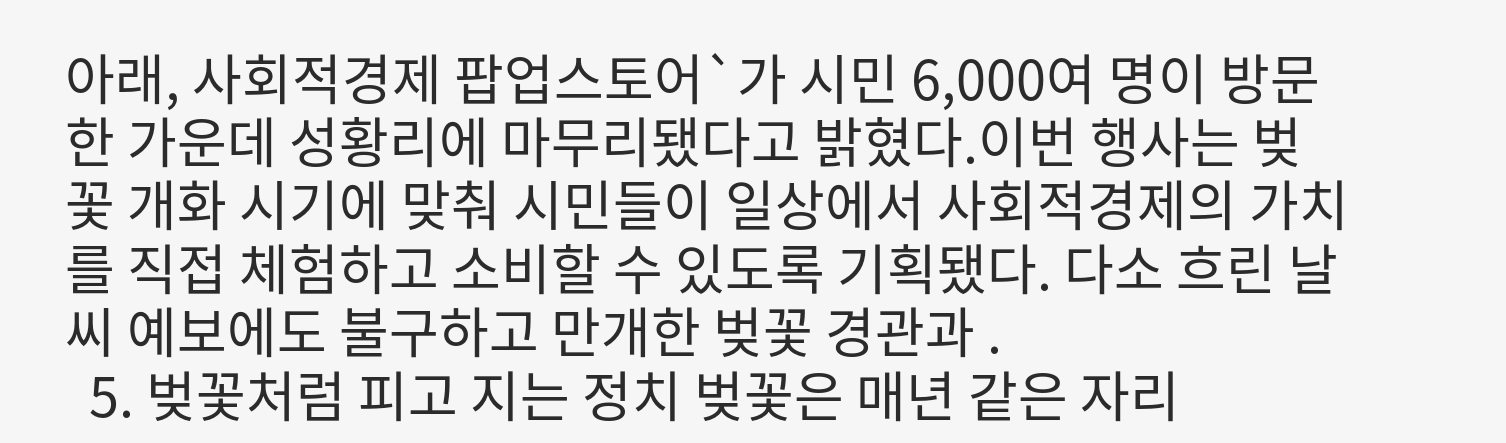아래, 사회적경제 팝업스토어`가 시민 6,000여 명이 방문한 가운데 성황리에 마무리됐다고 밝혔다.이번 행사는 벚꽃 개화 시기에 맞춰 시민들이 일상에서 사회적경제의 가치를 직접 체험하고 소비할 수 있도록 기획됐다. 다소 흐린 날씨 예보에도 불구하고 만개한 벚꽃 경관과 .
  5. 벚꽃처럼 피고 지는 정치 벚꽃은 매년 같은 자리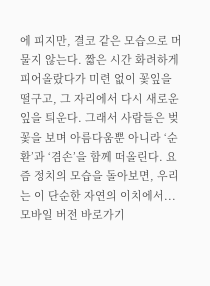에 피지만, 결코 같은 모습으로 머물지 않는다. 짧은 시간 화려하게 피어올랐다가 미련 없이 꽃잎을 떨구고, 그 자리에서 다시 새로운 잎을 틔운다. 그래서 사람들은 벚꽃을 보며 아름다움뿐 아니라 ‘순환’과 ‘겸손’을 함께 떠올린다. 요즘 정치의 모습을 돌아보면, 우리는 이 단순한 자연의 이치에서...
모바일 버전 바로가기